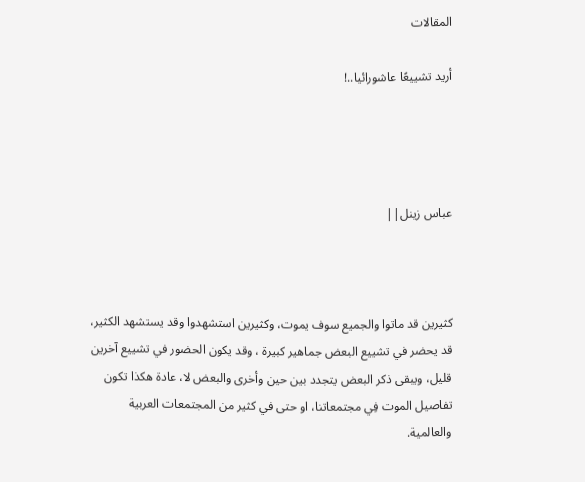المقالات

أريد تشييعًا عاشورائيا..!




عباس زينل||



كثيرين قد ماتوا والجميع سوف يموت، وكثيرين استشهدوا وقد يستشهد الكثير، قد يحضر في تشييع البعض جماهير كبيرة ، وقد يكون الحضور في تشييع آخرين قليل، ويبقى ذكر البعض يتجدد بين حين وأخرى والبعض لا، عادة هكذا تكون تفاصيل الموت فِي مجتمعاتنا، او حتى في كثير من المجتمعات العربية والعالمية.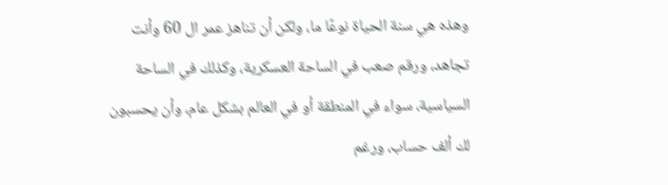وهذه هي سنة الحياة نوعًا ما، ولكن أن تناهز عمر ال 60 وأنت تجاهد، ورقم صعب في الساحة العسكرية، وكذلك في الساحة السياسية، سواء في المنطقة أو في العالم بشكل عام، وأن يحسبون لك ألف حساب، ورغم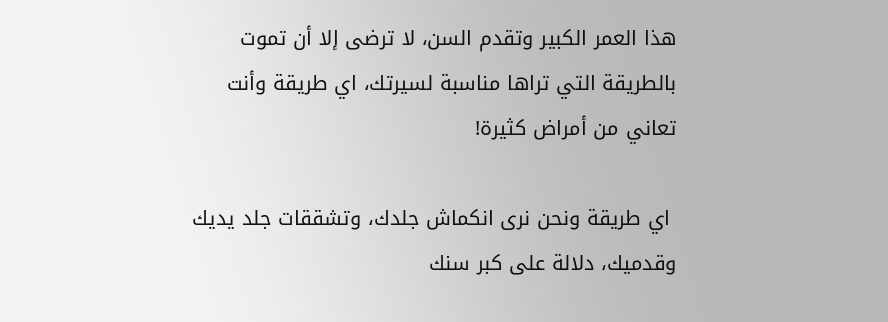هذا العمر الكبير وتقدم السن، لا ترضى إلا أن تموت بالطريقة التي تراها مناسبة لسيرتك، اي طريقة وأنت تعاني من أمراض كثيرة!

 اي طريقة ونحن نرى انكماش جلدك، وتشققات جلد يديك وقدميك، دلالة على كبر سنك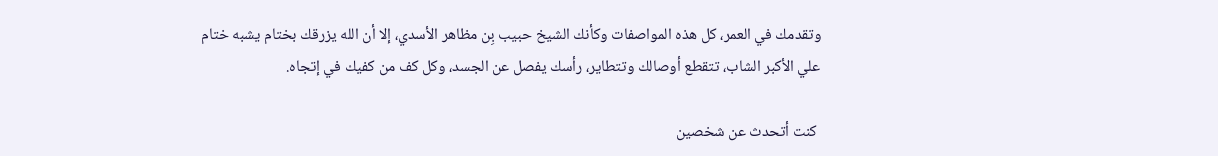وتقدمك في العمر، كل هذه المواصفات وكأنك الشيخ حبيب بِن مظاهر الأسدي، إلا أن الله يزرقك بختام يشبه ختام علي الأكبر الشاب، تتقطع أوصالك وتتطاير، رأسك يفصل عن الجسد، وكل كف من كفيك في إتجاه.

 كنت أتحدث عن شخصين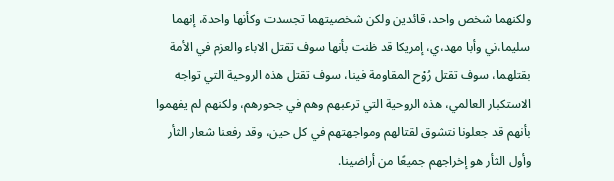ولكنهما شخص واحد، قائدين ولكن شخصيتهما تجسدت وكأنها واحدة، إنهما سليما،ني وأبا مهد،ي، إمريكا قد ظنت بأنها سوف تقتل الاباء والعزم في الأمة بقتلهما، سوف تقتل رُوْح المقاومة فينا، سوف تقتل هذه الروحية التي تواجه الاستكبار العالمي، هذه الروحية التي ترعبهم وهم في جحورهم، ولكنهم لم يفهموا بأنهم قد جعلونا نتشوق لقتالهم ومواجهتهم في كل حين، وقد رفعنا شعار الثأر وأول الثأر هو إخراجهم جميعًا من أراضينا.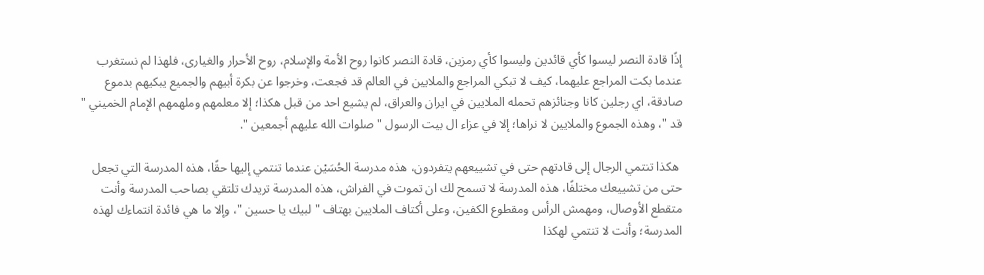إذًا قادة النصر ليسوا كأي قائدين وليسوا كأي رمزين، قادة النصر كانوا روح الأمة والإسلام، روح الأحرار والغيارى، فلهذا لم نستغرب عندما بكت المراجع عليهما، كيف لا تبكي المراجع والملايين في العالم قد فجعت، وخرجوا عن بكرة أبيهم والجميع يبكيهم بدموع صادقة، اي رجلين كانا وجنائزهم تحمله الملايين في ايران والعراق، لم يشيع احد من قبل هكذا؛ إلا معلمهم وملهمهم الإمام الخميني " قد "، وهذه الجموع والملايين لا نراها؛ إلا في عزاء ال بيت الرسول " صلوات الله عليهم أجمعين ".

 هكذا تنتمي الرجال إلى قادتهم حتى في تشييعهم يتفردون، هذه مدرسة الحُسَيْن عندما تنتمي إليها حقًا، هذه المدرسة التي تجعل حتى من تشييعك مختلفًا، هذه المدرسة لا تسمح لك ان تموت في الفراش، هذه المدرسة تريدك تلتقي بصاحب المدرسة وأنت متقطع الأوصال، ومهمش الرأس ومقطوع الكفين، وعلى أكتاف الملايين بهتاف " لبيك يا حسين "، وإلا ما هي فائدة انتماءك لهذه المدرسة؛ وأنت لا تنتمي لهكذا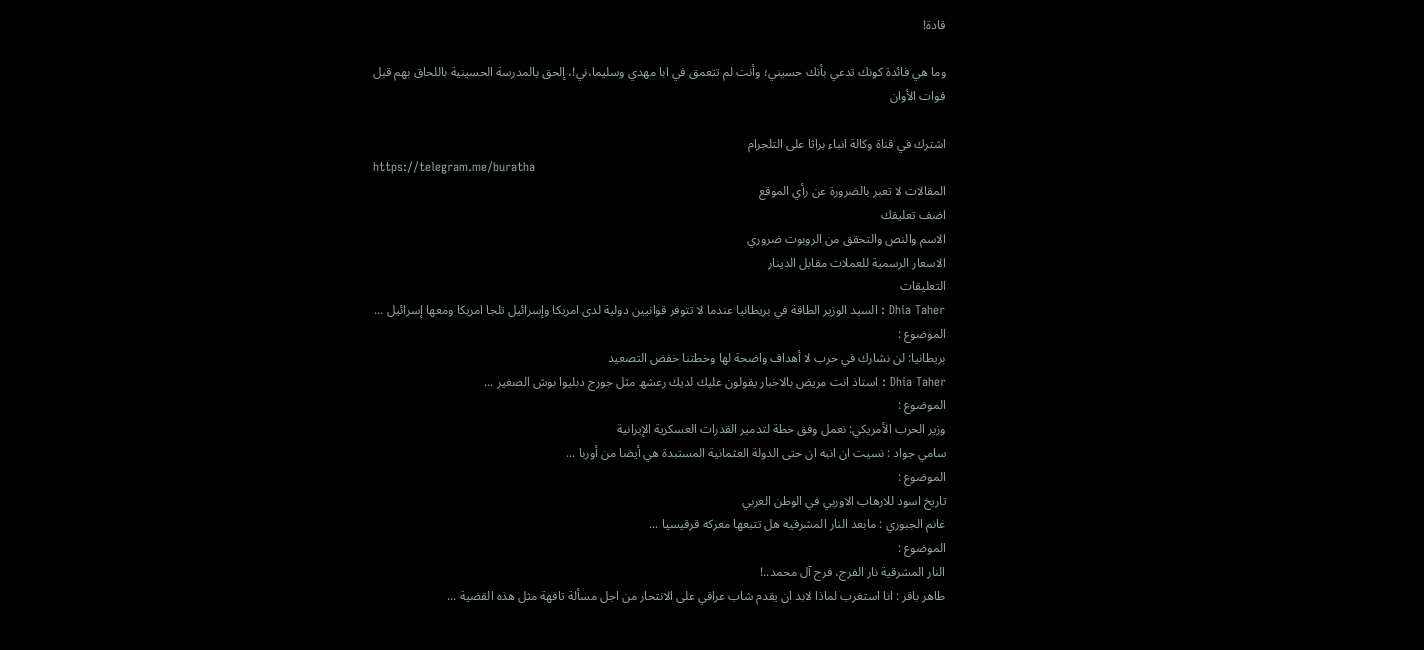قادة!

وما هي فائدة كونك تدعي بأنك حسيني؛ وأنت لم تتعمق في ابا مهدي وسليما،ني!، إلحق بالمدرسة الحسينية باللحاق بهم قبل فوات الأوان

اشترك في قناة وكالة انباء براثا على التلجرام
https://telegram.me/buratha
المقالات لا تعبر بالضرورة عن رأي الموقع
اضف تعليقك
الاسم والنص والتحقق من الروبوت ضروري
الاسعار الرسمية للعملات مقابل الدينار
التعليقات
Dhia Taher : السيد الوزير الطاقة في بريطانيا عندما لا تتوفر قوانيين دولية لدى امريكا وإسرائيل تلجا امريكا ومعھا إسرائيل ...
الموضوع :
بريطانيا: لن نشارك في حرب لا أهداف واضحة لها وخطتنا خفض التصعيد
Dhia Taher : استاذ انت مريض بالاخبار يقولون عليك لديك رعشھ مثل جورج دبليوا بوش الصغير ...
الموضوع :
وزير الحرب الأمريكي: نعمل وفق خطة لتدمير القدرات العسكرية الإيرانية
سامي جواد : نسيت ان انبه ان حتى الدولة العثمانية المستبدة هي أيضا من أوربا ...
الموضوع :
تاريخ اسود للارهاب الاوربي في الوطن العربي
غانم الجبوري : مابعد النار المشرقيه هل تتبعها معركه قرقيسيا ...
الموضوع :
النار المشرقية نار الفرج، فرج آل محمد..!
طاهر باقر : انا استغرب لماذا لابد ان يقدم شاب عراقي على الانتحار من اجل مسألة تافهة مثل هذه القضية ...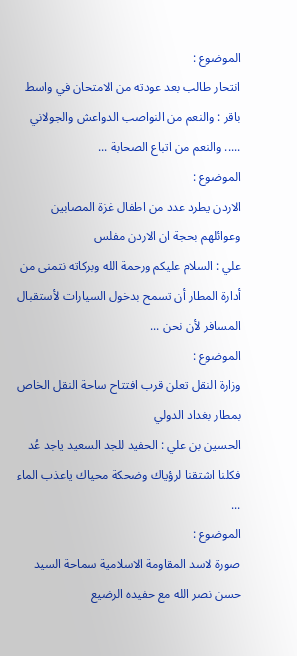الموضوع :
انتحار طالب بعد عودته من الامتحان في واسط
باقر : والنعم من النواصب الدواعش والجولاني ..... والنعم من اتباع الصحابة ...
الموضوع :
الاردن يطرد عدد من اطفال غزة المصابين وعوائلهم بحجة ان الاردن مفلس
علي : السلام عليكم ورحمة الله وبركاته نتمنى من أدارة المطار أن تسمح بدخول السيارات لأستقبال المسافر لأن نحن ...
الموضوع :
وزارة النقل تعلن قرب افتتاح ساحة النقل الخاص بمطار بغداد الدولي
الحسين بن علي : الحفيد للجد السعيد ياجد عُد فكلنا اشتقنا لرؤياك وضحكة محياك ياعذب الماء ...
الموضوع :
صورة لاسد المقاومة الاسلامية سماحة السيد حسن نصر الله مع حفيده الرضيع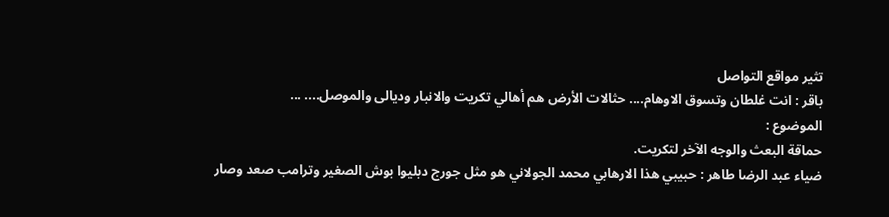تثير مواقع التواصل
باقر : انت غلطان وتسوق الاوهام.... حثالات الأرض هم أهالي تكريت والانبار وديالى والموصل.... ...
الموضوع :
حماقة البعث والوجه الآخر لتكريت.
ضياء عبد الرضا طاهر : حبيبي ھذا الارھابي محمد الجولاني ھو مثل جورج دبليوا بوش الصغير وترامب صعد وصار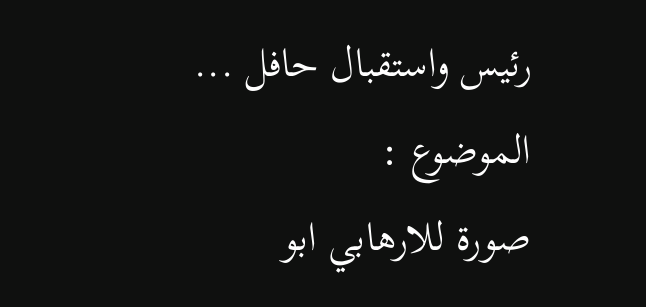رئيس واستقبال حافل ...
الموضوع :
صورة للارهابي ابو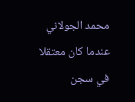محمد الجولاني عندما كان معتقلا في سجن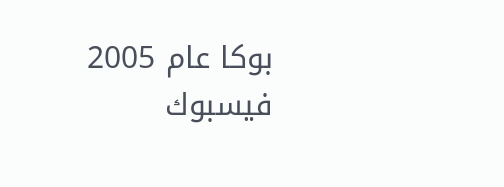بوكا عام 2005
فيسبوك